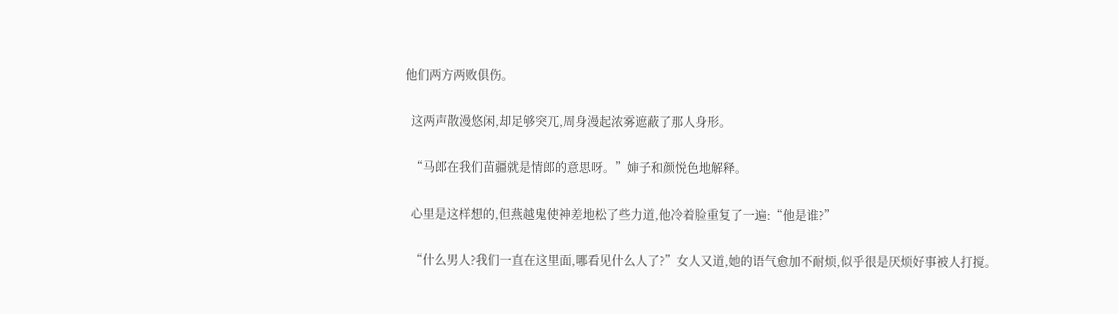他们两方两败俱伤。

  这两声散漫悠闲,却足够突兀,周身漫起浓雾遮蔽了那人身形。

  “马郎在我们苗疆就是情郎的意思呀。”婶子和颜悦色地解释。

  心里是这样想的,但燕越鬼使神差地松了些力道,他冷着脸重复了一遍:“他是谁?”

  “什么男人?我们一直在这里面,哪看见什么人了?”女人又道,她的语气愈加不耐烦,似乎很是厌烦好事被人打搅。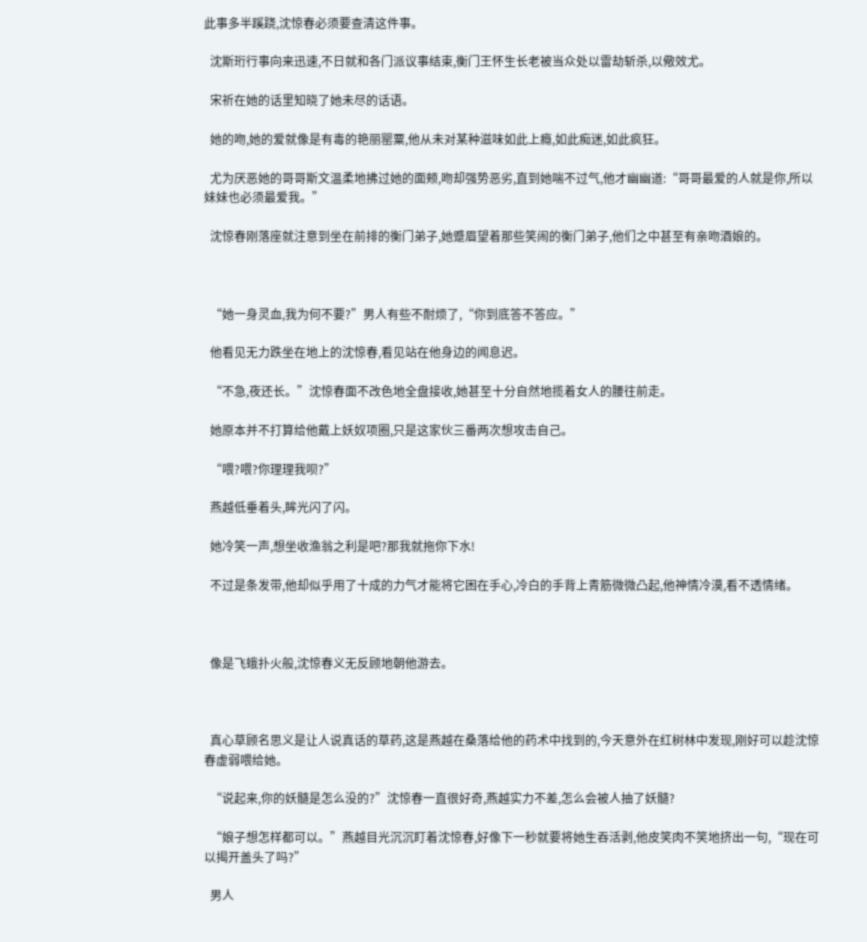此事多半蹊跷,沈惊春必须要查清这件事。

  沈斯珩行事向来迅速,不日就和各门派议事结束,衡门王怀生长老被当众处以雷劫斩杀,以儆效尤。

  宋祈在她的话里知晓了她未尽的话语。

  她的吻,她的爱就像是有毒的艳丽罂粟,他从未对某种滋味如此上瘾,如此痴迷,如此疯狂。

  尤为厌恶她的哥哥斯文温柔地拂过她的面颊,吻却强势恶劣,直到她喘不过气,他才幽幽道:“哥哥最爱的人就是你,所以妹妹也必须最爱我。”

  沈惊春刚落座就注意到坐在前排的衡门弟子,她蹙眉望着那些笑闹的衡门弟子,他们之中甚至有亲吻酒娘的。



  “她一身灵血,我为何不要?”男人有些不耐烦了,“你到底答不答应。”

  他看见无力跌坐在地上的沈惊春,看见站在他身边的闻息迟。

  “不急,夜还长。”沈惊春面不改色地全盘接收,她甚至十分自然地揽着女人的腰往前走。

  她原本并不打算给他戴上妖奴项圈,只是这家伙三番两次想攻击自己。

  “喂?喂?你理理我呗?”

  燕越低垂着头,眸光闪了闪。

  她冷笑一声,想坐收渔翁之利是吧?那我就拖你下水!

  不过是条发带,他却似乎用了十成的力气才能将它困在手心,冷白的手背上青筋微微凸起,他神情冷漠,看不透情绪。



  像是飞蛾扑火般,沈惊春义无反顾地朝他游去。



  真心草顾名思义是让人说真话的草药,这是燕越在桑落给他的药术中找到的,今天意外在红树林中发现,刚好可以趁沈惊春虚弱喂给她。

  “说起来,你的妖髓是怎么没的?”沈惊春一直很好奇,燕越实力不差,怎么会被人抽了妖髓?

  “娘子想怎样都可以。”燕越目光沉沉盯着沈惊春,好像下一秒就要将她生吞活剥,他皮笑肉不笑地挤出一句,“现在可以揭开盖头了吗?”

  男人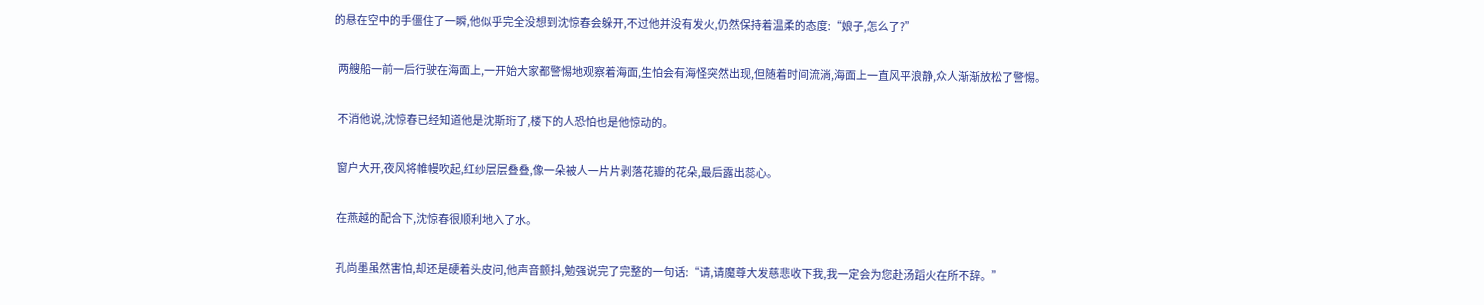的悬在空中的手僵住了一瞬,他似乎完全没想到沈惊春会躲开,不过他并没有发火,仍然保持着温柔的态度:“娘子,怎么了?”

  两艘船一前一后行驶在海面上,一开始大家都警惕地观察着海面,生怕会有海怪突然出现,但随着时间流淌,海面上一直风平浪静,众人渐渐放松了警惕。

  不消他说,沈惊春已经知道他是沈斯珩了,楼下的人恐怕也是他惊动的。

  窗户大开,夜风将帷幔吹起,红纱层层叠叠,像一朵被人一片片剥落花瓣的花朵,最后露出蕊心。

  在燕越的配合下,沈惊春很顺利地入了水。

  孔尚墨虽然害怕,却还是硬着头皮问,他声音颤抖,勉强说完了完整的一句话:“请,请魔尊大发慈悲收下我,我一定会为您赴汤蹈火在所不辞。”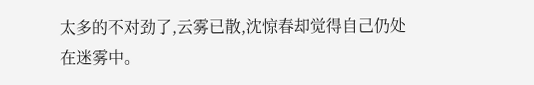太多的不对劲了,云雾已散,沈惊春却觉得自己仍处在迷雾中。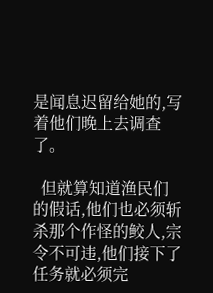是闻息迟留给她的,写着他们晚上去调查了。

  但就算知道渔民们的假话,他们也必须斩杀那个作怪的鲛人,宗令不可违,他们接下了任务就必须完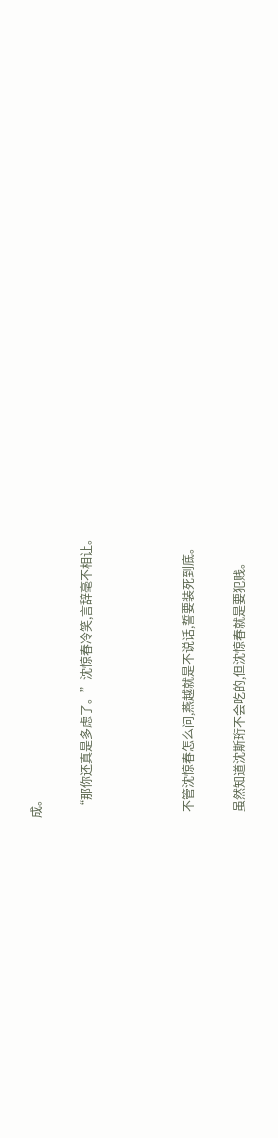成。

  “那你还真是多虑了。”沈惊春冷笑,言辞毫不相让。



  不管沈惊春怎么问,燕越就是不说话,誓要装死到底。

  虽然知道沈斯珩不会吃的,但沈惊春就是要犯贱。